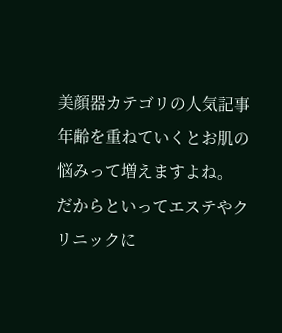美顔器カテゴリの人気記事
年齢を重ねていくとお肌の悩みって増えますよね。
だからといってエステやクリニックに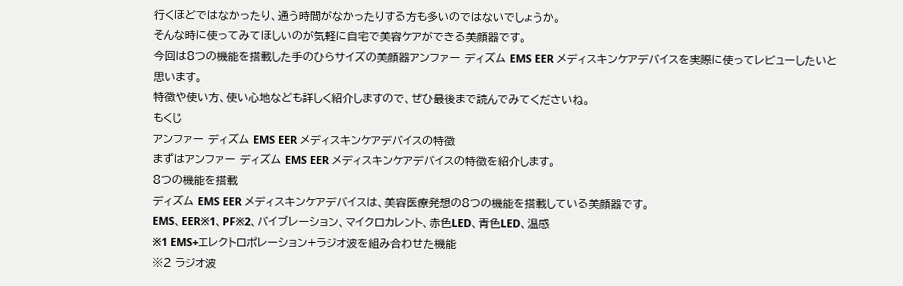行くほどではなかったり、通う時間がなかったりする方も多いのではないでしょうか。
そんな時に使ってみてほしいのが気軽に自宅で美容ケアができる美顔器です。
今回は8つの機能を搭載した手のひらサイズの美顔器アンファー ディズム EMS EER メディスキンケアデバイスを実際に使ってレビューしたいと思います。
特徴や使い方、使い心地なども詳しく紹介しますので、ぜひ最後まで読んでみてくださいね。
もくじ
アンファー ディズム EMS EER メディスキンケアデバイスの特徴
まずはアンファー ディズム EMS EER メディスキンケアデバイスの特徴を紹介します。
8つの機能を搭載
ディズム EMS EER メディスキンケアデバイスは、美容医療発想の8つの機能を搭載している美顔器です。
EMS、EER※1、PF※2、バイブレーション、マイクロカレント、赤色LED、青色LED、温感
※1 EMS+エレクトロポレーション+ラジオ波を組み合わせた機能
※2 ラジオ波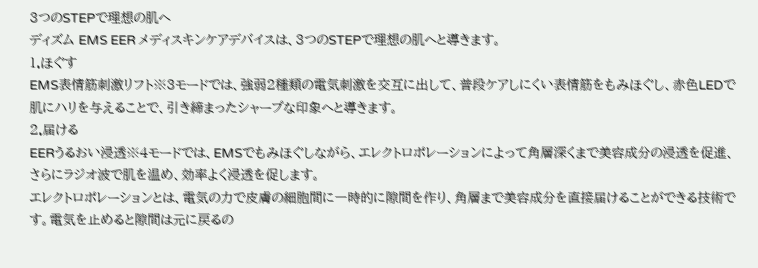3つのSTEPで理想の肌へ
ディズム EMS EER メディスキンケアデバイスは、3つのSTEPで理想の肌へと導きます。
1.ほぐす
EMS表情筋刺激リフト※3モードでは、強弱2種類の電気刺激を交互に出して、普段ケアしにくい表情筋をもみほぐし、赤色LEDで肌にハリを与えることで、引き締まったシャープな印象へと導きます。
2.届ける
EERうるおい浸透※4モードでは、EMSでもみほぐしながら、エレクトロポレーションによって角層深くまで美容成分の浸透を促進、さらにラジオ波で肌を温め、効率よく浸透を促します。
エレクトロポレーションとは、電気の力で皮膚の細胞間に一時的に隙間を作り、角層まで美容成分を直接届けることができる技術です。電気を止めると隙間は元に戻るの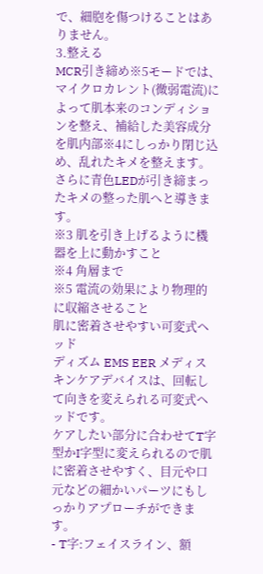で、細胞を傷つけることはありません。
3.整える
MCR引き締め※5モードでは、マイクロカレント(微弱電流)によって肌本来のコンディションを整え、補給した美容成分を肌内部※4にしっかり閉じ込め、乱れたキメを整えます。さらに青色LEDが引き締まったキメの整った肌へと導きます。
※3 肌を引き上げるように機器を上に動かすこと
※4 角層まで
※5 電流の効果により物理的に収縮させること
肌に密着させやすい可変式ヘッド
ディズム EMS EER メディスキンケアデバイスは、回転して向きを変えられる可変式ヘッドです。
ケアしたい部分に合わせてT字型かI字型に変えられるので肌に密着させやすく、目元や口元などの細かいパーツにもしっかりアプローチができます。
- T字:フェイスライン、額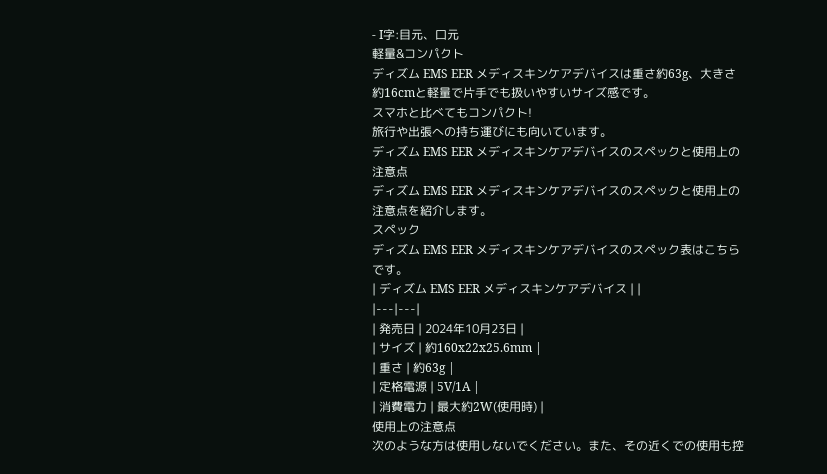- I字:目元、口元
軽量&コンパクト
ディズム EMS EER メディスキンケアデバイスは重さ約63g、大きさ約16cmと軽量で片手でも扱いやすいサイズ感です。
スマホと比べてもコンパクト!
旅行や出張への持ち運びにも向いています。
ディズム EMS EER メディスキンケアデバイスのスペックと使用上の注意点
ディズム EMS EER メディスキンケアデバイスのスペックと使用上の注意点を紹介します。
スペック
ディズム EMS EER メディスキンケアデバイスのスペック表はこちらです。
| ディズム EMS EER メディスキンケアデバイス | |
|---|---|
| 発売日 | 2024年10月23日 |
| サイズ | 約160x22x25.6mm |
| 重さ | 約63g |
| 定格電源 | 5V/1A |
| 消費電力 | 最大約2W(使用時) |
使用上の注意点
次のような方は使用しないでください。また、その近くでの使用も控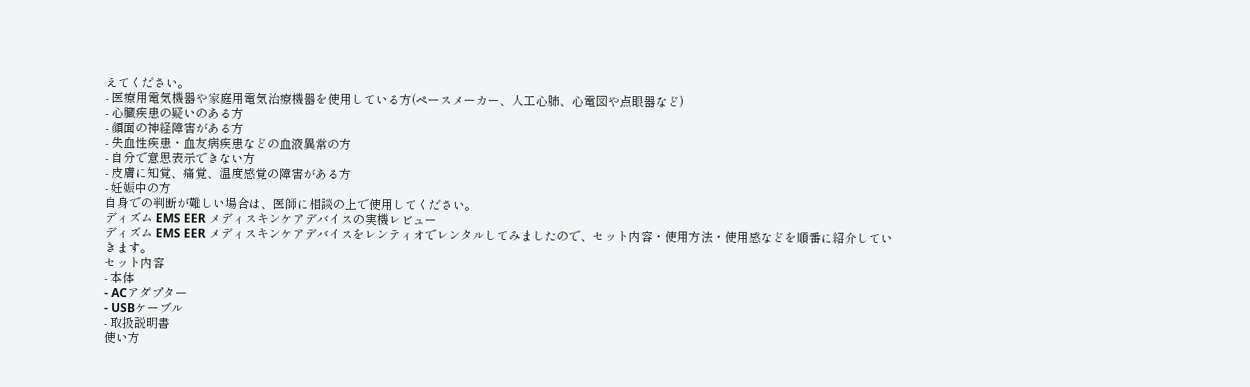えてください。
- 医療用電気機器や家庭用電気治療機器を使用している方(ペースメーカー、人工心肺、心電図や点眼器など)
- 心臓疾患の疑いのある方
- 顔面の神経障害がある方
- 失血性疾患・血友病疾患などの血液異常の方
- 自分で意思表示できない方
- 皮膚に知覚、痛覚、温度感覚の障害がある方
- 妊娠中の方
自身での判断が難しい場合は、医師に相談の上で使用してください。
ディズム EMS EER メディスキンケアデバイスの実機レビュー
ディズム EMS EER メディスキンケアデバイスをレンティオでレンタルしてみましたので、セット内容・使用方法・使用感などを順番に紹介していきます。
セット内容
- 本体
- ACアダプター
- USBケーブル
- 取扱説明書
使い方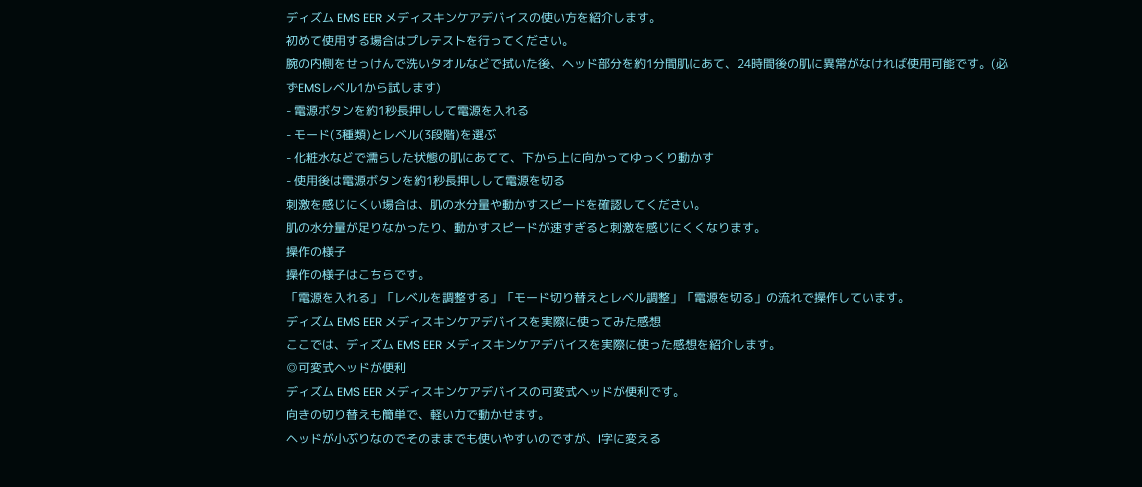ディズム EMS EER メディスキンケアデバイスの使い方を紹介します。
初めて使用する場合はプレテストを行ってください。
腕の内側をせっけんで洗いタオルなどで拭いた後、ヘッド部分を約1分間肌にあて、24時間後の肌に異常がなければ使用可能です。(必ずEMSレベル1から試します)
- 電源ボタンを約1秒長押しして電源を入れる
- モード(3種類)とレベル(3段階)を選ぶ
- 化粧水などで濡らした状態の肌にあてて、下から上に向かってゆっくり動かす
- 使用後は電源ボタンを約1秒長押しして電源を切る
刺激を感じにくい場合は、肌の水分量や動かすスピードを確認してください。
肌の水分量が足りなかったり、動かすスピードが速すぎると刺激を感じにくくなります。
操作の様子
操作の様子はこちらです。
「電源を入れる」「レベルを調整する」「モード切り替えとレベル調整」「電源を切る」の流れで操作しています。
ディズム EMS EER メディスキンケアデバイスを実際に使ってみた感想
ここでは、ディズム EMS EER メディスキンケアデバイスを実際に使った感想を紹介します。
◎可変式ヘッドが便利
ディズム EMS EER メディスキンケアデバイスの可変式ヘッドが便利です。
向きの切り替えも簡単で、軽い力で動かせます。
ヘッドが小ぶりなのでそのままでも使いやすいのですが、I字に変える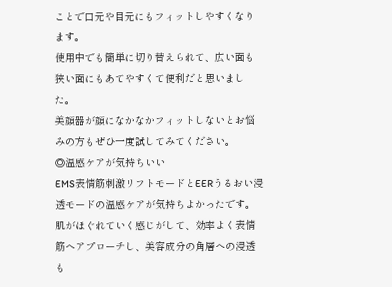ことで口元や目元にもフィットしやすくなります。
使用中でも簡単に切り替えられて、広い面も狭い面にもあてやすくて便利だと思いました。
美顔器が顔になかなかフィットしないとお悩みの方もぜひ一度試してみてください。
◎温感ケアが気持ちいい
EMS表情筋刺激リフトモードとEERうるおい浸透モードの温感ケアが気持ちよかったです。
肌がほぐれていく感じがして、効率よく表情筋へアプローチし、美容成分の角層への浸透も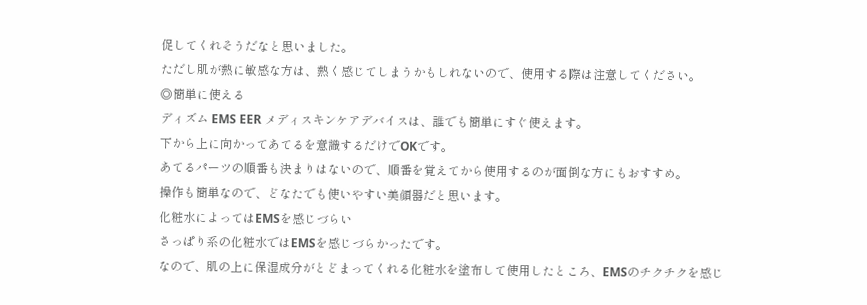促してくれそうだなと思いました。
ただし肌が熱に敏感な方は、熱く感じてしまうかもしれないので、使用する際は注意してください。
◎簡単に使える
ディズム EMS EER メディスキンケアデバイスは、誰でも簡単にすぐ使えます。
下から上に向かってあてるを意識するだけでOKです。
あてるパーツの順番も決まりはないので、順番を覚えてから使用するのが面倒な方にもおすすめ。
操作も簡単なので、どなたでも使いやすい美顔器だと思います。
化粧水によってはEMSを感じづらい
さっぱり系の化粧水ではEMSを感じづらかったです。
なので、肌の上に保湿成分がとどまってくれる化粧水を塗布して使用したところ、EMSのチクチクを感じ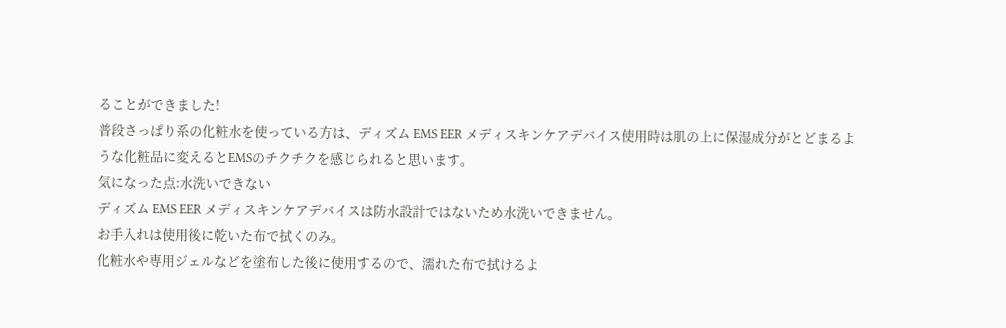ることができました!
普段さっぱり系の化粧水を使っている方は、ディズム EMS EER メディスキンケアデバイス使用時は肌の上に保湿成分がとどまるような化粧品に変えるとEMSのチクチクを感じられると思います。
気になった点:水洗いできない
ディズム EMS EER メディスキンケアデバイスは防水設計ではないため水洗いできません。
お手入れは使用後に乾いた布で拭くのみ。
化粧水や専用ジェルなどを塗布した後に使用するので、濡れた布で拭けるよ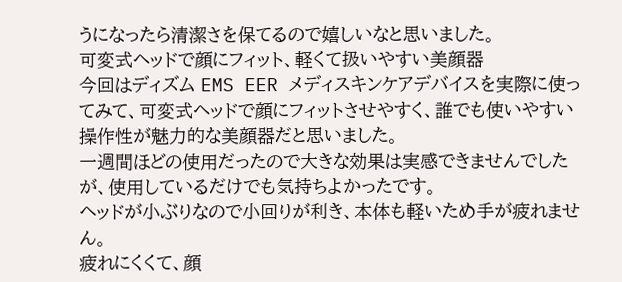うになったら清潔さを保てるので嬉しいなと思いました。
可変式ヘッドで顔にフィット、軽くて扱いやすい美顔器
今回はディズム EMS EER メディスキンケアデバイスを実際に使ってみて、可変式ヘッドで顔にフィットさせやすく、誰でも使いやすい操作性が魅力的な美顔器だと思いました。
一週間ほどの使用だったので大きな効果は実感できませんでしたが、使用しているだけでも気持ちよかったです。
ヘッドが小ぶりなので小回りが利き、本体も軽いため手が疲れません。
疲れにくくて、顔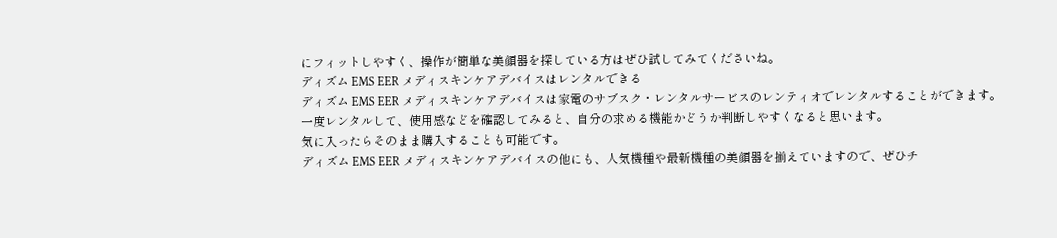にフィットしやすく、操作が簡単な美顔器を探している方はぜひ試してみてくださいね。
ディズム EMS EER メディスキンケアデバイスはレンタルできる
ディズム EMS EER メディスキンケアデバイスは家電のサブスク・レンタルサービスのレンティオでレンタルすることができます。
一度レンタルして、使用感などを確認してみると、自分の求める機能かどうか判断しやすくなると思います。
気に入ったらそのまま購入することも可能です。
ディズム EMS EER メディスキンケアデバイスの他にも、人気機種や最新機種の美顔器を揃えていますので、ぜひチ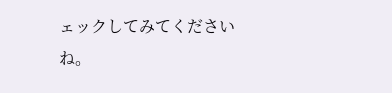ェックしてみてくださいね。